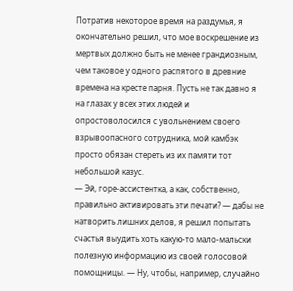Потратив некоторое время на раздумья, я окончательно решил, что мое воскрешение из мертвых должно быть не менее грандиозным, чем таковое у одного распятого в древние времена на кресте парня. Пусть не так давно я на глазах у всех этих людей и опростоволосился с увольнением своего взрывоопасного сотрудника, мой камбэк просто обязан стереть из их памяти тот небольшой казус.
— Эй, горе-ассистентка, а как, собственно, правильно активировать эти печати? — дабы не натворить лишних делов, я решил попытать счастья выудить хоть какую-то мало-мальски полезную информацию из своей голосовой помощницы. — Ну, чтобы, например, случайно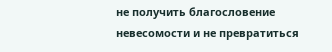не получить благословение невесомости и не превратиться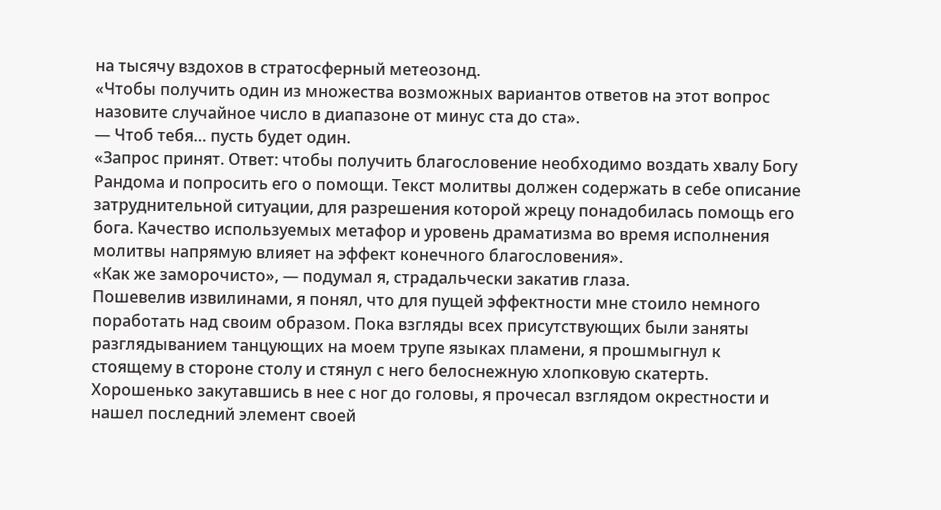на тысячу вздохов в стратосферный метеозонд.
«Чтобы получить один из множества возможных вариантов ответов на этот вопрос назовите случайное число в диапазоне от минус ста до ста».
— Чтоб тебя… пусть будет один.
«Запрос принят. Ответ: чтобы получить благословение необходимо воздать хвалу Богу Рандома и попросить его о помощи. Текст молитвы должен содержать в себе описание затруднительной ситуации, для разрешения которой жрецу понадобилась помощь его бога. Качество используемых метафор и уровень драматизма во время исполнения молитвы напрямую влияет на эффект конечного благословения».
«Как же заморочисто», — подумал я, страдальчески закатив глаза.
Пошевелив извилинами, я понял, что для пущей эффектности мне стоило немного поработать над своим образом. Пока взгляды всех присутствующих были заняты разглядыванием танцующих на моем трупе языках пламени, я прошмыгнул к стоящему в стороне столу и стянул с него белоснежную хлопковую скатерть. Хорошенько закутавшись в нее с ног до головы, я прочесал взглядом окрестности и нашел последний элемент своей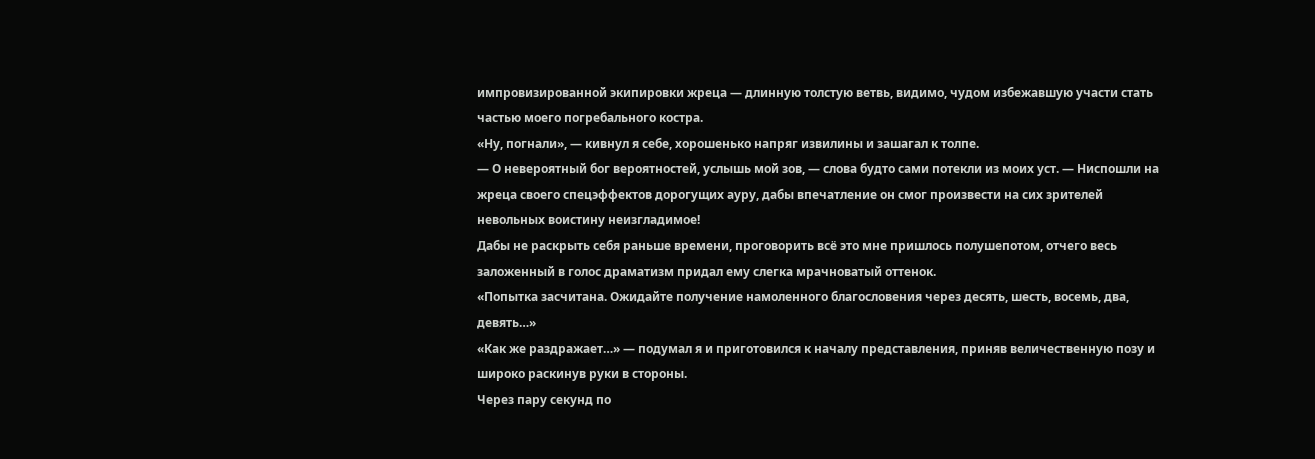импровизированной экипировки жреца — длинную толстую ветвь, видимо, чудом избежавшую участи стать частью моего погребального костра.
«Ну, погнали», — кивнул я себе, хорошенько напряг извилины и зашагал к толпе.
— О невероятный бог вероятностей, услышь мой зов, — слова будто сами потекли из моих уст. — Ниспошли на жреца своего спецэффектов дорогущих ауру, дабы впечатление он смог произвести на сих зрителей невольных воистину неизгладимое!
Дабы не раскрыть себя раньше времени, проговорить всё это мне пришлось полушепотом, отчего весь заложенный в голос драматизм придал ему слегка мрачноватый оттенок.
«Попытка засчитана. Ожидайте получение намоленного благословения через десять, шесть, восемь, два, девять…»
«Как же раздражает…» — подумал я и приготовился к началу представления, приняв величественную позу и широко раскинув руки в стороны.
Через пару секунд по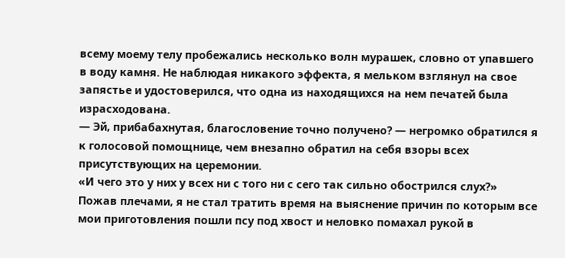всему моему телу пробежались несколько волн мурашек, словно от упавшего в воду камня. Не наблюдая никакого эффекта, я мельком взглянул на свое запястье и удостоверился, что одна из находящихся на нем печатей была израсходована.
— Эй, прибабахнутая, благословение точно получено? — негромко обратился я к голосовой помощнице, чем внезапно обратил на себя взоры всех присутствующих на церемонии.
«И чего это у них у всех ни с того ни с сего так сильно обострился слух?»
Пожав плечами, я не стал тратить время на выяснение причин по которым все мои приготовления пошли псу под хвост и неловко помахал рукой в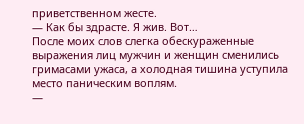приветственном жесте.
— Как бы здрасте. Я жив. Вот…
После моих слов слегка обескураженные выражения лиц мужчин и женщин сменились гримасами ужаса, а холодная тишина уступила место паническим воплям.
—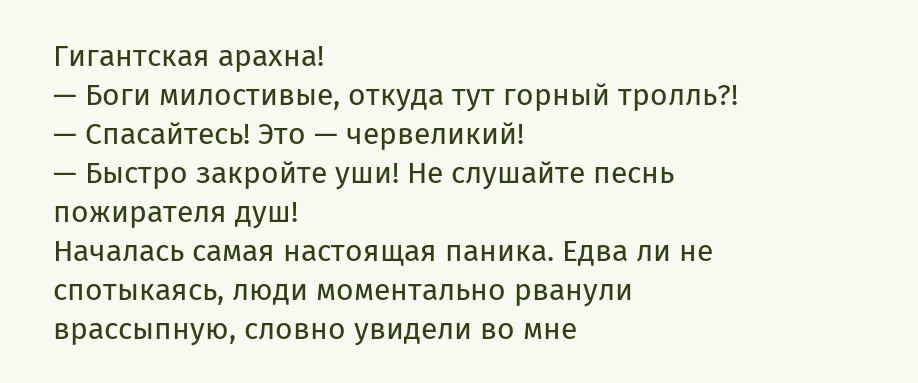Гигантская арахна!
— Боги милостивые, откуда тут горный тролль?!
— Спасайтесь! Это — червеликий!
— Быстро закройте уши! Не слушайте песнь пожирателя душ!
Началась самая настоящая паника. Едва ли не спотыкаясь, люди моментально рванули врассыпную, словно увидели во мне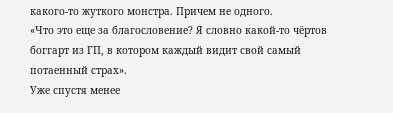какого-то жуткого монстра. Причем не одного.
«Что это еще за благословение? Я словно какой-то чёртов боггарт из ГП, в котором каждый видит свой самый потаенный страх».
Уже спустя менее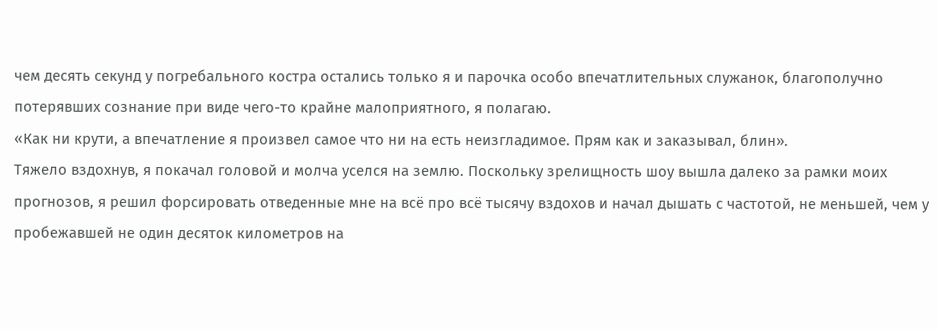чем десять секунд у погребального костра остались только я и парочка особо впечатлительных служанок, благополучно потерявших сознание при виде чего-то крайне малоприятного, я полагаю.
«Как ни крути, а впечатление я произвел самое что ни на есть неизгладимое. Прям как и заказывал, блин».
Тяжело вздохнув, я покачал головой и молча уселся на землю. Поскольку зрелищность шоу вышла далеко за рамки моих прогнозов, я решил форсировать отведенные мне на всё про всё тысячу вздохов и начал дышать с частотой, не меньшей, чем у пробежавшей не один десяток километров на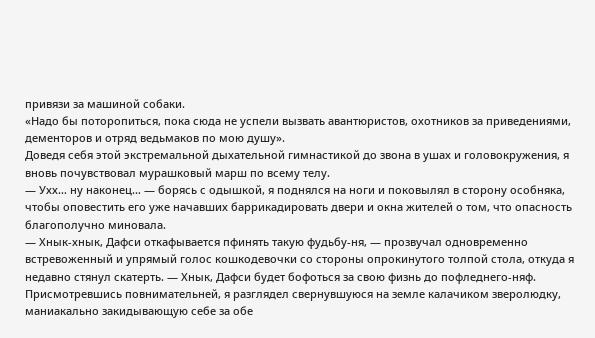привязи за машиной собаки.
«Надо бы поторопиться, пока сюда не успели вызвать авантюристов, охотников за приведениями, дементоров и отряд ведьмаков по мою душу».
Доведя себя этой экстремальной дыхательной гимнастикой до звона в ушах и головокружения, я вновь почувствовал мурашковый марш по всему телу.
— Ухх… ну наконец… — борясь с одышкой, я поднялся на ноги и поковылял в сторону особняка, чтобы оповестить его уже начавших баррикадировать двери и окна жителей о том, что опасность благополучно миновала.
— Хнык-хнык, Дафси откафывается пфинять такую фудьбу-ня, — прозвучал одновременно встревоженный и упрямый голос кошкодевочки со стороны опрокинутого толпой стола, откуда я недавно стянул скатерть. — Хнык, Дафси будет бофоться за свою физнь до пофледнего-няф.
Присмотревшись повнимательней, я разглядел свернувшуюся на земле калачиком зверолюдку, маниакально закидывающую себе за обе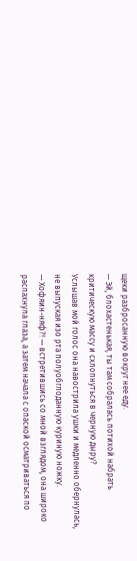щеки разбросанную вокруг нее еду.
— Эй, блохастенькая, ты там собралась потихой набрать критическую массу и схлопнуться в черную дыру?
Услышав мой голос она навострила ушки и медленно обернулась, не выпуская изо рта полуобглоданную куриную ножку.
— Хофяин-няф?! — встретившись со мной взглядом, она широко распахнула глаза, а затем начала с опаской осматриваться по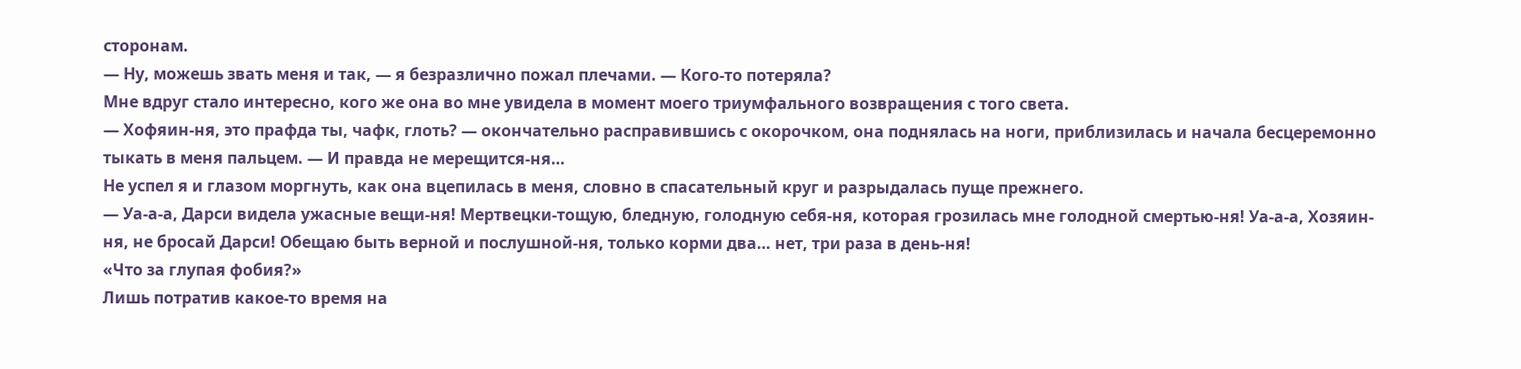сторонам.
— Ну, можешь звать меня и так, — я безразлично пожал плечами. — Кого-то потеряла?
Мне вдруг стало интересно, кого же она во мне увидела в момент моего триумфального возвращения с того света.
— Хофяин-ня, это прафда ты, чафк, глоть? — окончательно расправившись с окорочком, она поднялась на ноги, приблизилась и начала бесцеремонно тыкать в меня пальцем. — И правда не мерещится-ня…
Не успел я и глазом моргнуть, как она вцепилась в меня, словно в спасательный круг и разрыдалась пуще прежнего.
— Уа-а-а, Дарси видела ужасные вещи-ня! Мертвецки-тощую, бледную, голодную себя-ня, которая грозилась мне голодной смертью-ня! Уа-а-а, Хозяин-ня, не бросай Дарси! Обещаю быть верной и послушной-ня, только корми два… нет, три раза в день-ня!
«Что за глупая фобия?»
Лишь потратив какое-то время на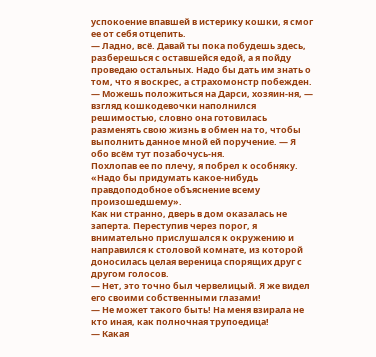успокоение впавшей в истерику кошки, я смог ее от себя отцепить.
— Ладно, всё. Давай ты пока побудешь здесь, разберешься с оставшейся едой, а я пойду проведаю остальных. Надо бы дать им знать о том, что я воскрес, а страхомонстр побежден.
— Можешь положиться на Дарси, хозяин-ня, — взгляд кошкодевочки наполнился решимостью, словно она готовилась разменять свою жизнь в обмен на то, чтобы выполнить данное мной ей поручение. — Я обо всём тут позабочусь-ня.
Похлопав ее по плечу, я побрел к особняку.
«Надо бы придумать какое-нибудь правдоподобное объяснение всему произошедшему».
Как ни странно, дверь в дом оказалась не заперта. Переступив через порог, я внимательно прислушался к окружению и направился к столовой комнате, из которой доносилась целая вереница спорящих друг с другом голосов.
— Нет, это точно был червелицый. Я же видел его своими собственными глазами!
— Не может такого быть! На меня взирала не кто иная, как полночная трупоедица!
— Какая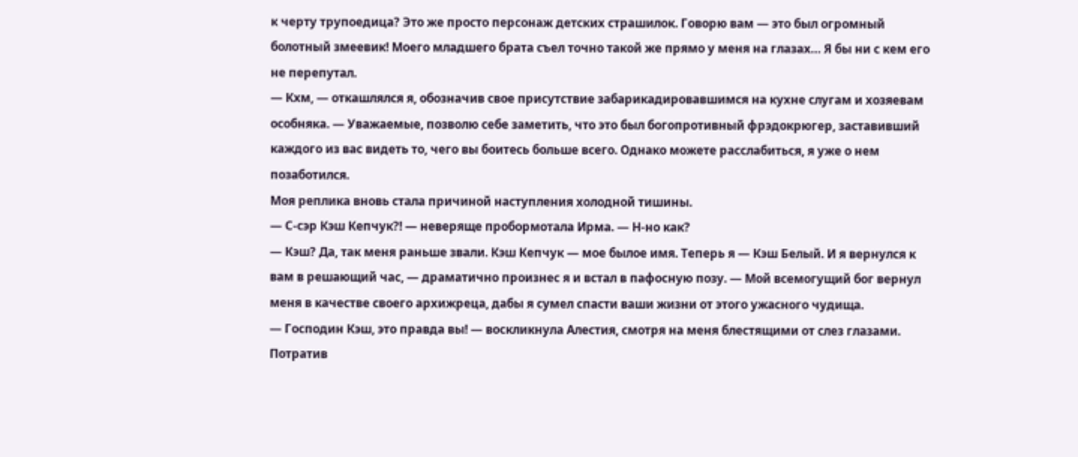к черту трупоедица? Это же просто персонаж детских страшилок. Говорю вам — это был огромный болотный змеевик! Моего младшего брата съел точно такой же прямо у меня на глазах… Я бы ни с кем его не перепутал.
— Кхм, — откашлялся я, обозначив свое присутствие забарикадировавшимся на кухне слугам и хозяевам особняка. — Уважаемые, позволю себе заметить, что это был богопротивный фрэдокрюгер, заставивший каждого из вас видеть то, чего вы боитесь больше всего. Однако можете расслабиться, я уже о нем позаботился.
Моя реплика вновь стала причиной наступления холодной тишины.
— С-сэр Кэш Кепчук?! — неверяще пробормотала Ирма. — Н-но как?
— Кэш? Да, так меня раньше звали. Кэш Кепчук — мое былое имя. Теперь я — Кэш Белый. И я вернулся к вам в решающий час, — драматично произнес я и встал в пафосную позу. — Мой всемогущий бог вернул меня в качестве своего архижреца, дабы я сумел спасти ваши жизни от этого ужасного чудища.
— Господин Кэш, это правда вы! — воскликнула Алестия, смотря на меня блестящими от слез глазами.
Потратив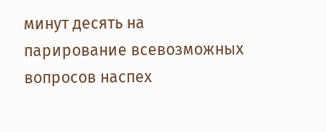минут десять на парирование всевозможных вопросов наспех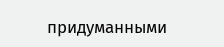придуманными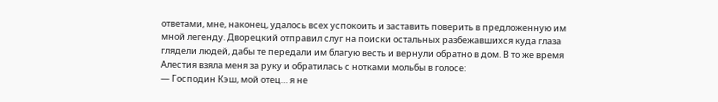ответами, мне, наконец, удалось всех успокоить и заставить поверить в предложенную им мной легенду. Дворецкий отправил слуг на поиски остальных разбежавшихся куда глаза глядели людей, дабы те передали им благую весть и вернули обратно в дом. В то же время Алестия взяла меня за руку и обратилась с нотками мольбы в голосе:
— Господин Кэш, мой отец… я не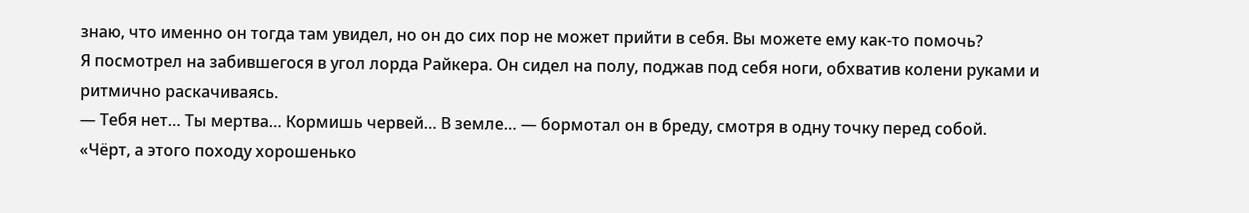знаю, что именно он тогда там увидел, но он до сих пор не может прийти в себя. Вы можете ему как-то помочь?
Я посмотрел на забившегося в угол лорда Райкера. Он сидел на полу, поджав под себя ноги, обхватив колени руками и ритмично раскачиваясь.
— Тебя нет… Ты мертва… Кормишь червей… В земле… — бормотал он в бреду, смотря в одну точку перед собой.
«Чёрт, а этого походу хорошенько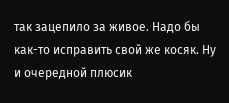так зацепило за живое. Надо бы как-то исправить свой же косяк. Ну и очередной плюсик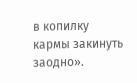в копилку кармы закинуть заодно».